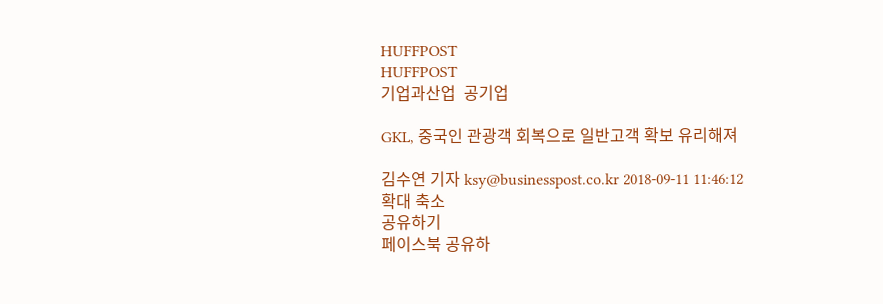HUFFPOST
HUFFPOST
기업과산업  공기업

GKL, 중국인 관광객 회복으로 일반고객 확보 유리해져

김수연 기자 ksy@businesspost.co.kr 2018-09-11 11:46:12
확대 축소
공유하기
페이스북 공유하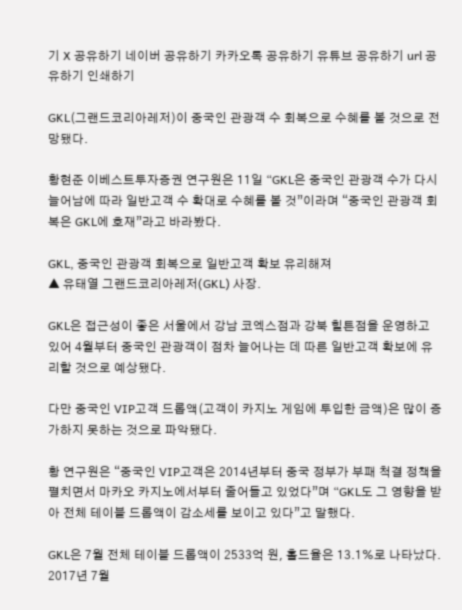기 X 공유하기 네이버 공유하기 카카오톡 공유하기 유튜브 공유하기 url 공유하기 인쇄하기

GKL(그랜드코리아레저)이 중국인 관광객 수 회복으로 수혜를 볼 것으로 전망됐다.

황현준 이베스트투자증권 연구원은 11일 “GKL은 중국인 관광객 수가 다시 늘어남에 따라 일반고객 수 확대로 수혜를 볼 것”이라며 “중국인 관광객 회복은 GKL에 호재”라고 바라봤다.

GKL, 중국인 관광객 회복으로 일반고객 확보 유리해져
▲ 유태열 그랜드코리아레저(GKL) 사장.

GKL은 접근성이 좋은 서울에서 강남 코엑스점과 강북 힐튼점을 운영하고 있어 4월부터 중국인 관광객이 점차 늘어나는 데 따른 일반고객 확보에 유리할 것으로 예상됐다.

다만 중국인 VIP고객 드롭액(고객이 카지노 게임에 투입한 금액)은 많이 증가하지 못하는 것으로 파악됐다.

황 연구원은 “중국인 VIP고객은 2014년부터 중국 정부가 부패 척결 정책을 펼치면서 마카오 카지노에서부터 줄어들고 있었다”며 “GKL도 그 영향을 받아 전체 테이블 드롭액이 감소세를 보이고 있다”고 말했다.

GKL은 7월 전체 테이블 드롭액이 2533억 원, 홀드율은 13.1%로 나타났다. 2017년 7월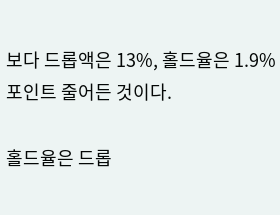보다 드롭액은 13%, 홀드율은 1.9%포인트 줄어든 것이다.

홀드율은 드롭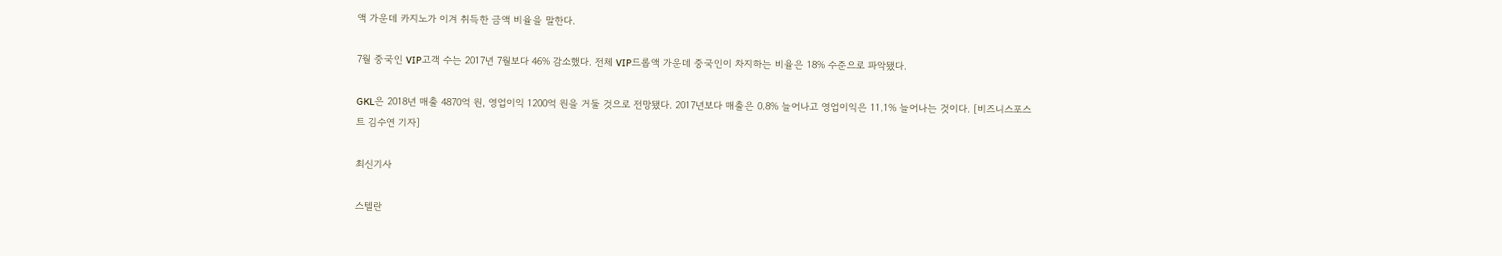액 가운데 카지노가 이겨 취득한 금액 비율을 말한다.

7월 중국인 VIP고객 수는 2017년 7월보다 46% 감소했다. 전체 VIP드롭액 가운데 중국인이 차지하는 비율은 18% 수준으로 파악됐다.

GKL은 2018년 매출 4870억 원, 영업이익 1200억 원을 거둘 것으로 전망됐다. 2017년보다 매출은 0.8% 늘어나고 영업이익은 11.1% 늘어나는 것이다. [비즈니스포스트 김수연 기자]

최신기사

스텔란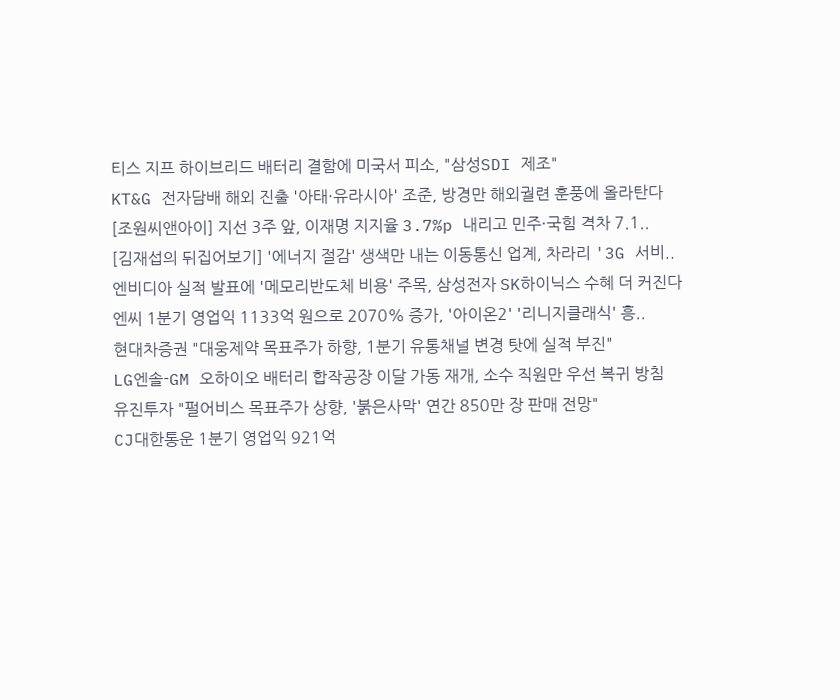티스 지프 하이브리드 배터리 결함에 미국서 피소, "삼성SDI 제조"
KT&G 전자담배 해외 진출 '아태·유라시아' 조준, 방경만 해외궐련 훈풍에 올라탄다
[조원씨앤아이] 지선 3주 앞, 이재명 지지율 3.7%p 내리고 민주·국힘 격차 7.1..
[김재섭의 뒤집어보기] '에너지 절감' 생색만 내는 이동통신 업계, 차라리 '3G 서비..
엔비디아 실적 발표에 '메모리반도체 비용' 주목, 삼성전자 SK하이닉스 수혜 더 커진다
엔씨 1분기 영업익 1133억 원으로 2070% 증가, '아이온2' '리니지클래식' 흥..
현대차증권 "대웅제약 목표주가 하향, 1분기 유통채널 변경 탓에 실적 부진"
LG엔솔-GM 오하이오 배터리 합작공장 이달 가동 재개, 소수 직원만 우선 복귀 방침
유진투자 "펄어비스 목표주가 상향, '붉은사막' 연간 850만 장 판매 전망"
CJ대한통운 1분기 영업익 921억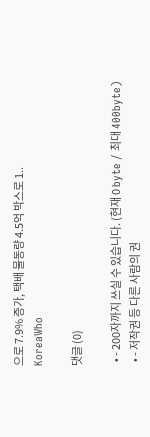으로 7.9% 증가, 택배 물동량 4.5억 박스로 1..
KoreaWho

댓글 (0)

  • - 200자까지 쓰실 수 있습니다. (현재 0 byte / 최대 400byte)
  • - 저작권 등 다른 사람의 권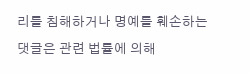리를 침해하거나 명예를 훼손하는 댓글은 관련 법률에 의해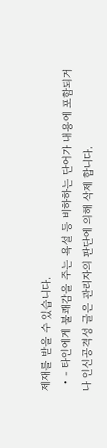제재를 받을 수 있습니다.
  • - 타인에게 불쾌감을 주는 욕설 등 비하하는 단어가 내용에 포함되거나 인신공격성 글은 관리자의 판단에 의해 삭제 합니다.